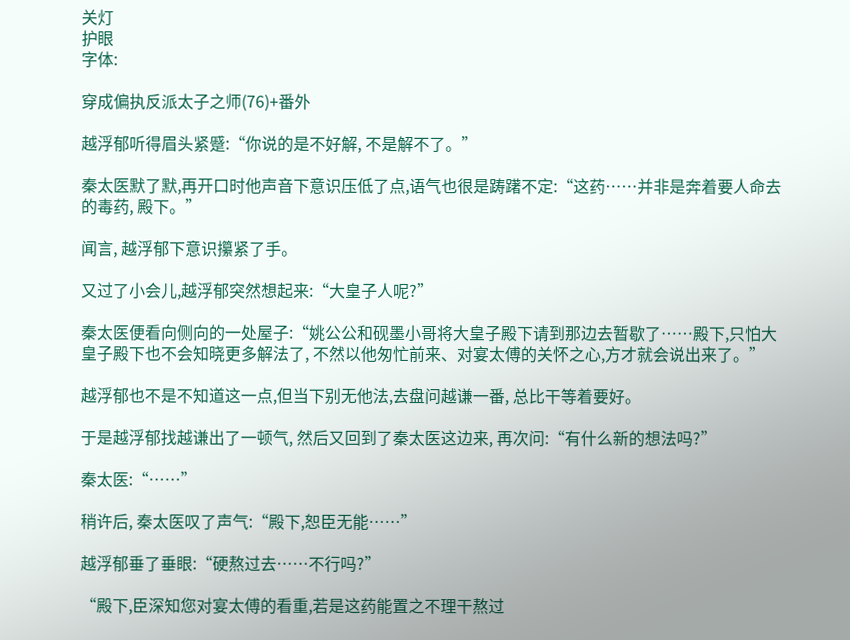关灯
护眼
字体:

穿成偏执反派太子之师(76)+番外

越浮郁听得眉头紧蹙:“你说的是不好解, 不是解不了。”

秦太医默了默,再开口时他声音下意识压低了点,语气也很是踌躇不定:“这药……并非是奔着要人命去的毒药, 殿下。”

闻言, 越浮郁下意识攥紧了手。

又过了小会儿,越浮郁突然想起来:“大皇子人呢?”

秦太医便看向侧向的一处屋子:“姚公公和砚墨小哥将大皇子殿下请到那边去暂歇了……殿下,只怕大皇子殿下也不会知晓更多解法了, 不然以他匆忙前来、对宴太傅的关怀之心,方才就会说出来了。”

越浮郁也不是不知道这一点,但当下别无他法,去盘问越谦一番, 总比干等着要好。

于是越浮郁找越谦出了一顿气, 然后又回到了秦太医这边来, 再次问:“有什么新的想法吗?”

秦太医:“……”

稍许后, 秦太医叹了声气:“殿下,恕臣无能……”

越浮郁垂了垂眼:“硬熬过去……不行吗?”

“殿下,臣深知您对宴太傅的看重,若是这药能置之不理干熬过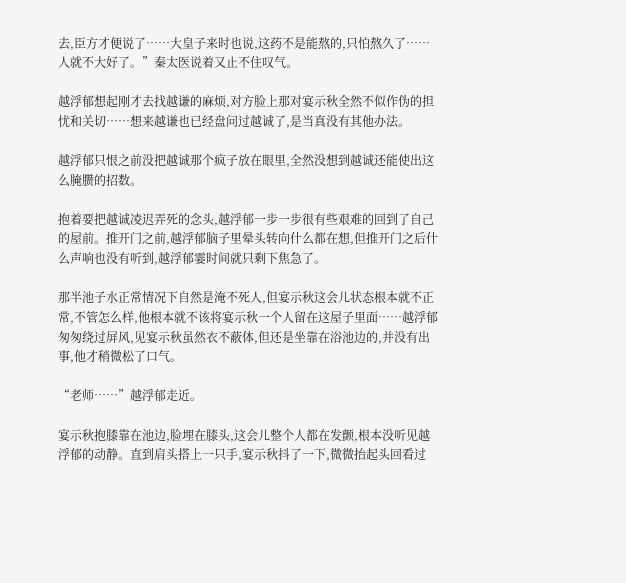去,臣方才便说了……大皇子来时也说,这药不是能熬的,只怕熬久了……人就不大好了。”秦太医说着又止不住叹气。

越浮郁想起刚才去找越谦的麻烦,对方脸上那对宴示秋全然不似作伪的担忧和关切……想来越谦也已经盘问过越诚了,是当真没有其他办法。

越浮郁只恨之前没把越诚那个疯子放在眼里,全然没想到越诚还能使出这么腌臜的招数。

抱着要把越诚凌迟弄死的念头,越浮郁一步一步很有些艰难的回到了自己的屋前。推开门之前,越浮郁脑子里晕头转向什么都在想,但推开门之后什么声响也没有听到,越浮郁霎时间就只剩下焦急了。

那半池子水正常情况下自然是淹不死人,但宴示秋这会儿状态根本就不正常,不管怎么样,他根本就不该将宴示秋一个人留在这屋子里面……越浮郁匆匆绕过屏风,见宴示秋虽然衣不蔽体,但还是坐靠在浴池边的,并没有出事,他才稍微松了口气。

“老师……”越浮郁走近。

宴示秋抱膝靠在池边,脸埋在膝头,这会儿整个人都在发颤,根本没听见越浮郁的动静。直到肩头搭上一只手,宴示秋抖了一下,微微抬起头回看过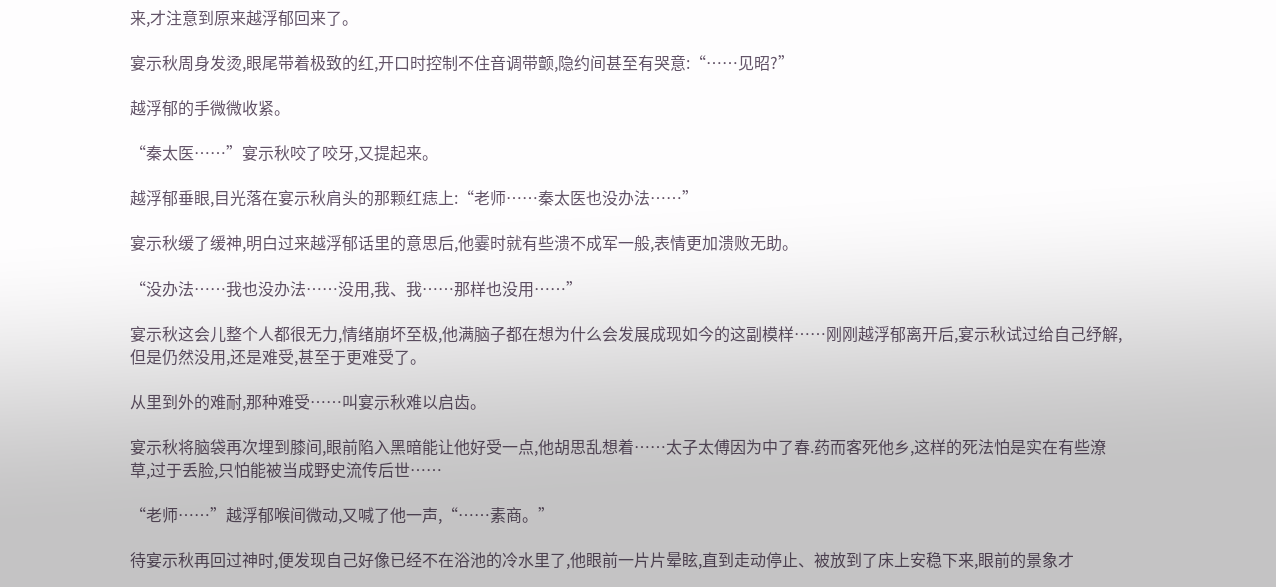来,才注意到原来越浮郁回来了。

宴示秋周身发烫,眼尾带着极致的红,开口时控制不住音调带颤,隐约间甚至有哭意:“……见昭?”

越浮郁的手微微收紧。

“秦太医……”宴示秋咬了咬牙,又提起来。

越浮郁垂眼,目光落在宴示秋肩头的那颗红痣上:“老师……秦太医也没办法……”

宴示秋缓了缓神,明白过来越浮郁话里的意思后,他霎时就有些溃不成军一般,表情更加溃败无助。

“没办法……我也没办法……没用,我、我……那样也没用……”

宴示秋这会儿整个人都很无力,情绪崩坏至极,他满脑子都在想为什么会发展成现如今的这副模样……刚刚越浮郁离开后,宴示秋试过给自己纾解,但是仍然没用,还是难受,甚至于更难受了。

从里到外的难耐,那种难受……叫宴示秋难以启齿。

宴示秋将脑袋再次埋到膝间,眼前陷入黑暗能让他好受一点,他胡思乱想着……太子太傅因为中了春.药而客死他乡,这样的死法怕是实在有些潦草,过于丢脸,只怕能被当成野史流传后世……

“老师……”越浮郁喉间微动,又喊了他一声,“……素商。”

待宴示秋再回过神时,便发现自己好像已经不在浴池的冷水里了,他眼前一片片晕眩,直到走动停止、被放到了床上安稳下来,眼前的景象才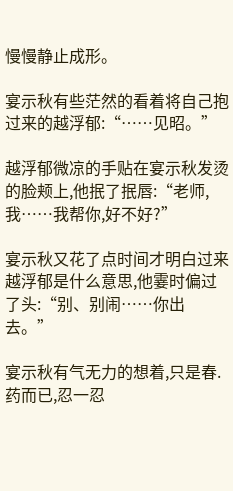慢慢静止成形。

宴示秋有些茫然的看着将自己抱过来的越浮郁:“……见昭。”

越浮郁微凉的手贴在宴示秋发烫的脸颊上,他抿了抿唇:“老师,我……我帮你,好不好?”

宴示秋又花了点时间才明白过来越浮郁是什么意思,他霎时偏过了头:“别、别闹……你出去。”

宴示秋有气无力的想着,只是春.药而已,忍一忍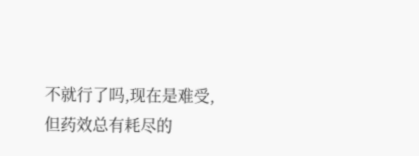不就行了吗,现在是难受,但药效总有耗尽的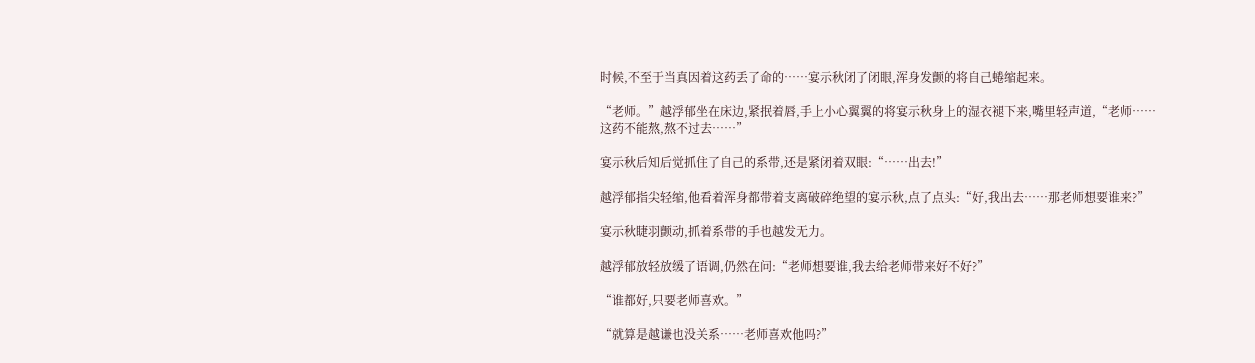时候,不至于当真因着这药丢了命的……宴示秋闭了闭眼,浑身发颤的将自己蜷缩起来。

“老师。”越浮郁坐在床边,紧抿着唇,手上小心翼翼的将宴示秋身上的湿衣褪下来,嘴里轻声道,“老师……这药不能熬,熬不过去……”

宴示秋后知后觉抓住了自己的系带,还是紧闭着双眼:“……出去!”

越浮郁指尖轻缩,他看着浑身都带着支离破碎绝望的宴示秋,点了点头:“好,我出去……那老师想要谁来?”

宴示秋睫羽颤动,抓着系带的手也越发无力。

越浮郁放轻放缓了语调,仍然在问:“老师想要谁,我去给老师带来好不好?”

“谁都好,只要老师喜欢。”

“就算是越谦也没关系……老师喜欢他吗?”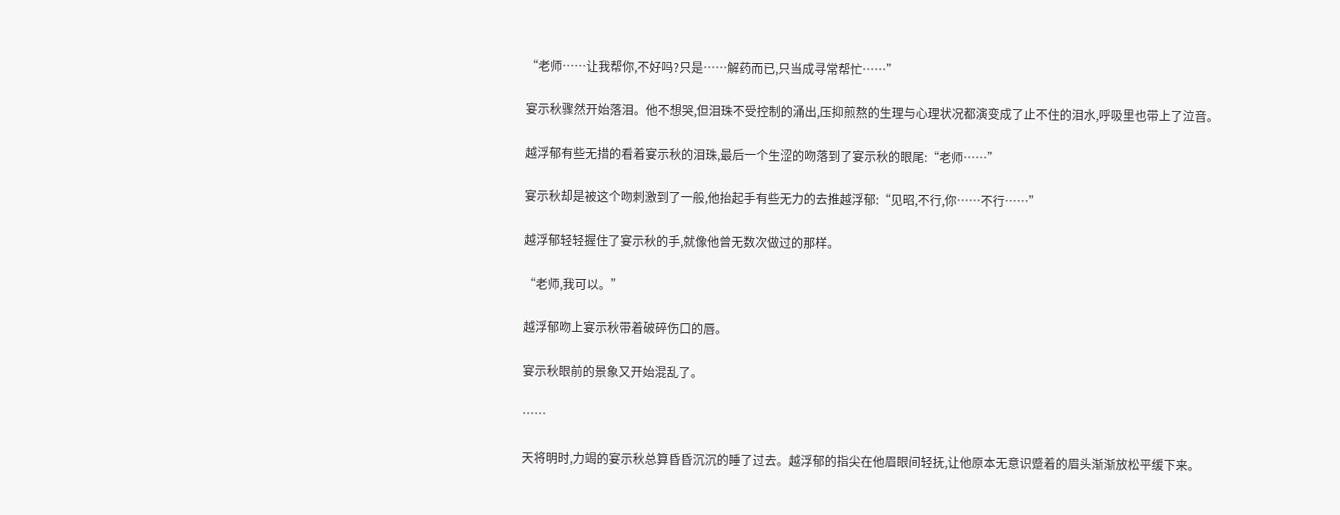“老师……让我帮你,不好吗?只是……解药而已,只当成寻常帮忙……”

宴示秋骤然开始落泪。他不想哭,但泪珠不受控制的涌出,压抑煎熬的生理与心理状况都演变成了止不住的泪水,呼吸里也带上了泣音。

越浮郁有些无措的看着宴示秋的泪珠,最后一个生涩的吻落到了宴示秋的眼尾:“老师……”

宴示秋却是被这个吻刺激到了一般,他抬起手有些无力的去推越浮郁:“见昭,不行,你……不行……”

越浮郁轻轻握住了宴示秋的手,就像他曾无数次做过的那样。

“老师,我可以。”

越浮郁吻上宴示秋带着破碎伤口的唇。

宴示秋眼前的景象又开始混乱了。

……

天将明时,力竭的宴示秋总算昏昏沉沉的睡了过去。越浮郁的指尖在他眉眼间轻抚,让他原本无意识蹙着的眉头渐渐放松平缓下来。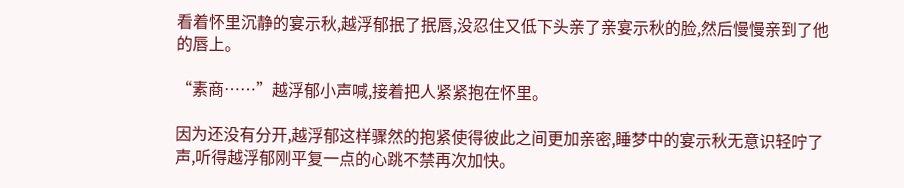看着怀里沉静的宴示秋,越浮郁抿了抿唇,没忍住又低下头亲了亲宴示秋的脸,然后慢慢亲到了他的唇上。

“素商……”越浮郁小声喊,接着把人紧紧抱在怀里。

因为还没有分开,越浮郁这样骤然的抱紧使得彼此之间更加亲密,睡梦中的宴示秋无意识轻咛了声,听得越浮郁刚平复一点的心跳不禁再次加快。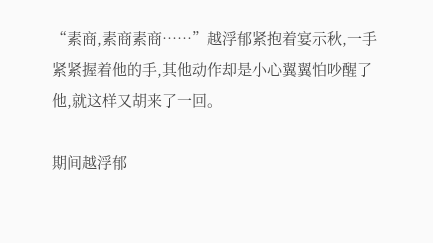“素商,素商素商……”越浮郁紧抱着宴示秋,一手紧紧握着他的手,其他动作却是小心翼翼怕吵醒了他,就这样又胡来了一回。

期间越浮郁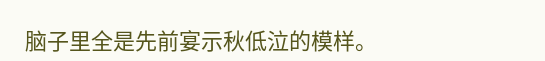脑子里全是先前宴示秋低泣的模样。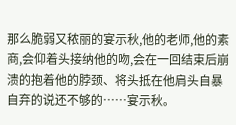那么脆弱又秾丽的宴示秋,他的老师,他的素商,会仰着头接纳他的吻,会在一回结束后崩溃的抱着他的脖颈、将头抵在他肩头自暴自弃的说还不够的……宴示秋。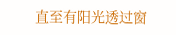直至有阳光透过窗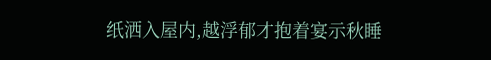纸洒入屋内,越浮郁才抱着宴示秋睡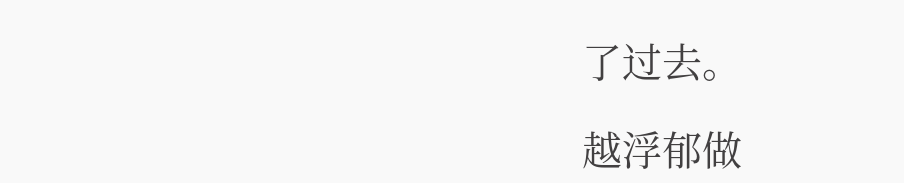了过去。

越浮郁做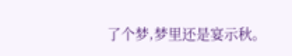了个梦,梦里还是宴示秋。